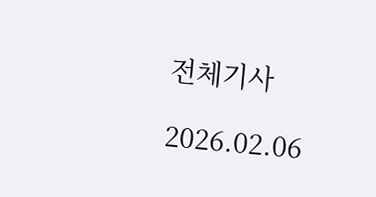전체기사

2026.02.06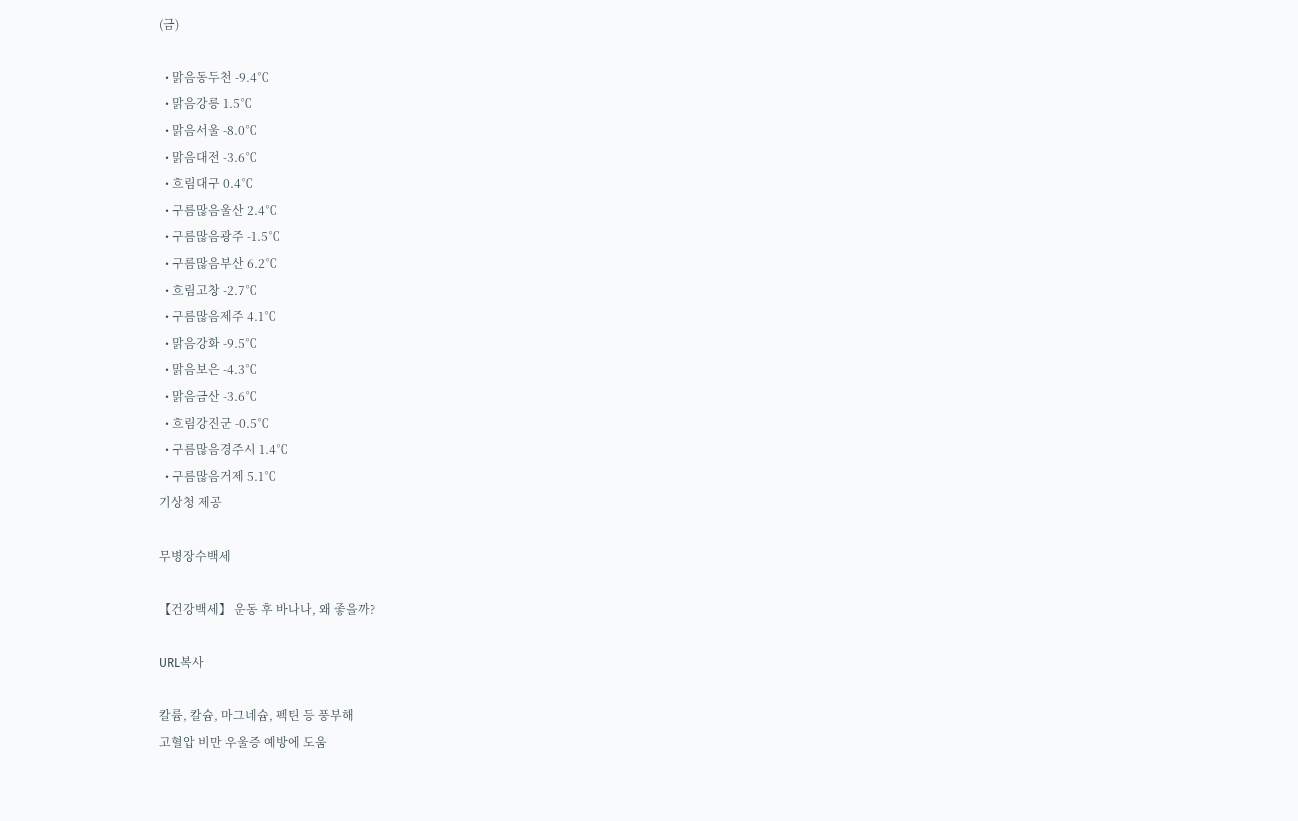(금)

  • 맑음동두천 -9.4℃
  • 맑음강릉 1.5℃
  • 맑음서울 -8.0℃
  • 맑음대전 -3.6℃
  • 흐림대구 0.4℃
  • 구름많음울산 2.4℃
  • 구름많음광주 -1.5℃
  • 구름많음부산 6.2℃
  • 흐림고창 -2.7℃
  • 구름많음제주 4.1℃
  • 맑음강화 -9.5℃
  • 맑음보은 -4.3℃
  • 맑음금산 -3.6℃
  • 흐림강진군 -0.5℃
  • 구름많음경주시 1.4℃
  • 구름많음거제 5.1℃
기상청 제공

무병장수백세

【건강백세】 운동 후 바나나, 왜 좋을까?

URL복사

칼륨, 칼슘, 마그네슘, 펙틴 등 풍부해
고혈압 비만 우울증 예방에 도움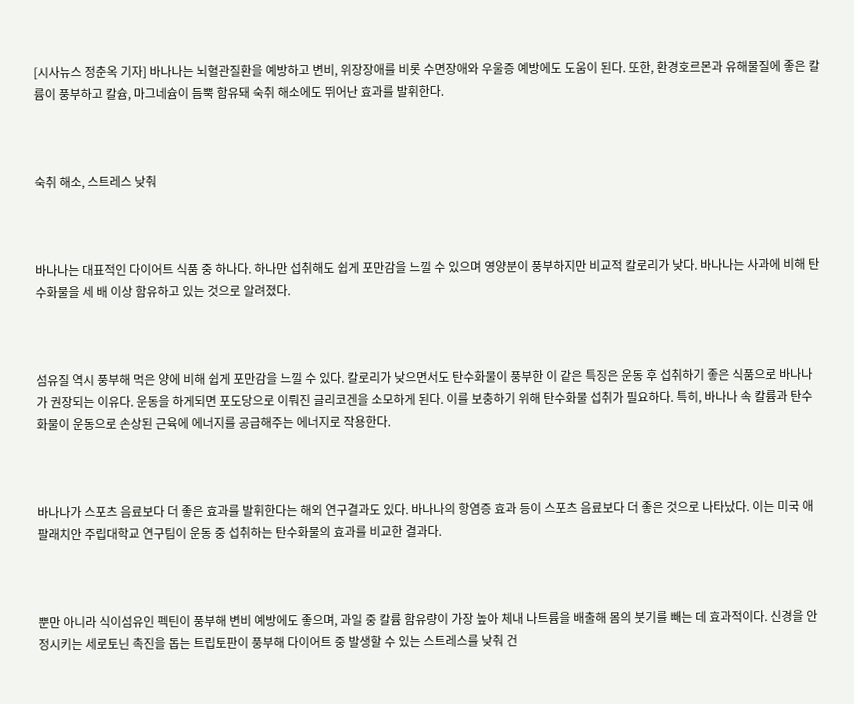[시사뉴스 정춘옥 기자] 바나나는 뇌혈관질환을 예방하고 변비, 위장장애를 비롯 수면장애와 우울증 예방에도 도움이 된다. 또한, 환경호르몬과 유해물질에 좋은 칼륨이 풍부하고 칼슘, 마그네슘이 듬뿍 함유돼 숙취 해소에도 뛰어난 효과를 발휘한다.



숙취 해소, 스트레스 낮춰



바나나는 대표적인 다이어트 식품 중 하나다. 하나만 섭취해도 쉽게 포만감을 느낄 수 있으며 영양분이 풍부하지만 비교적 칼로리가 낮다. 바나나는 사과에 비해 탄수화물을 세 배 이상 함유하고 있는 것으로 알려졌다.



섬유질 역시 풍부해 먹은 양에 비해 쉽게 포만감을 느낄 수 있다. 칼로리가 낮으면서도 탄수화물이 풍부한 이 같은 특징은 운동 후 섭취하기 좋은 식품으로 바나나가 권장되는 이유다. 운동을 하게되면 포도당으로 이뤄진 글리코겐을 소모하게 된다. 이를 보충하기 위해 탄수화물 섭취가 필요하다. 특히, 바나나 속 칼륨과 탄수화물이 운동으로 손상된 근육에 에너지를 공급해주는 에너지로 작용한다.



바나나가 스포츠 음료보다 더 좋은 효과를 발휘한다는 해외 연구결과도 있다. 바나나의 항염증 효과 등이 스포츠 음료보다 더 좋은 것으로 나타났다. 이는 미국 애팔래치안 주립대학교 연구팀이 운동 중 섭취하는 탄수화물의 효과를 비교한 결과다.



뿐만 아니라 식이섬유인 펙틴이 풍부해 변비 예방에도 좋으며, 과일 중 칼륨 함유량이 가장 높아 체내 나트륨을 배출해 몸의 붓기를 빼는 데 효과적이다. 신경을 안정시키는 세로토닌 촉진을 돕는 트립토판이 풍부해 다이어트 중 발생할 수 있는 스트레스를 낮춰 건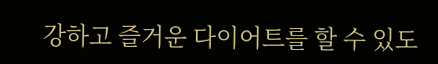강하고 즐거운 다이어트를 할 수 있도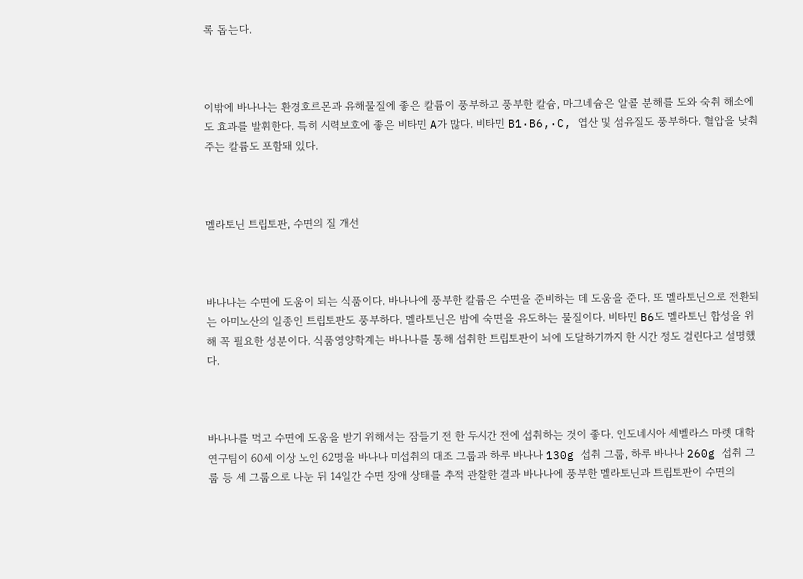록 돕는다.



이밖에 바나나는 환경호르몬과 유해물질에 좋은 칼륨이 풍부하고 풍부한 칼슘, 마그네슘은 알콜 분해를 도와 숙취 해소에도 효과를 발휘한다. 특히 시력보호에 좋은 비타민 A가 많다. 비타민 B1·B6,·C, 엽산 및 섬유질도 풍부하다. 혈압을 낮춰주는 칼륨도 포함돼 있다.



멜라토닌 트립토판, 수면의 질 개선



바나나는 수면에 도움이 되는 식품이다. 바나나에 풍부한 칼륨은 수면을 준비하는 데 도움을 준다. 또 멜라토닌으로 전환되는 아미노산의 일종인 트립토판도 풍부하다. 멜라토닌은 밤에 숙면을 유도하는 물질이다. 비타민 B6도 멜라토닌 합성을 위해 꼭 필요한 성분이다. 식품영양학계는 바나나를 통해 섭취한 트립토판이 뇌에 도달하기까지 한 시간 정도 걸린다고 설명했다.



바나나를 먹고 수면에 도움을 받기 위해서는 잠들기 전 한 두시간 전에 섭취하는 것이 좋다. 인도네시아 세벨라스 마렛 대학 연구팀이 60세 이상 노인 62명을 바나나 미섭취의 대조 그룹과 하루 바나나 130g 섭취 그룹, 하루 바나나 260g 섭취 그룹 등 세 그룹으로 나눈 뒤 14일간 수면 장애 상태를 추적 관찰한 결과 바나나에 풍부한 멜라토닌과 트립토판이 수면의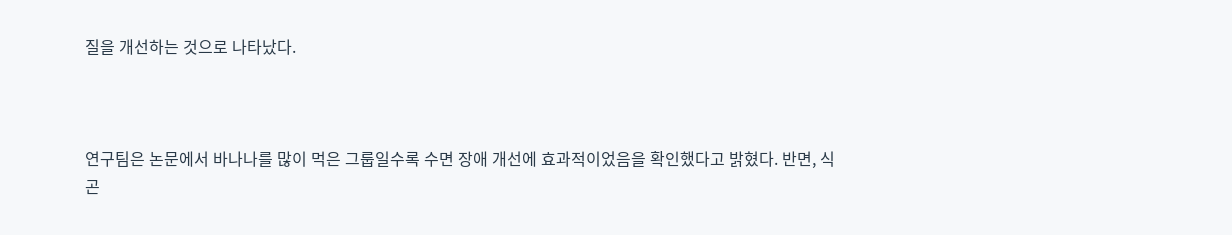질을 개선하는 것으로 나타났다.



연구팀은 논문에서 바나나를 많이 먹은 그룹일수록 수면 장애 개선에 효과적이었음을 확인했다고 밝혔다. 반면, 식곤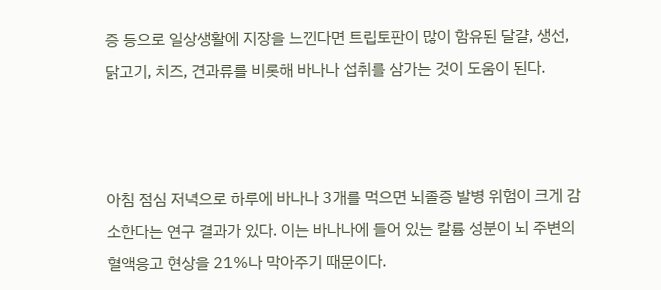증 등으로 일상생활에 지장을 느낀다면 트립토판이 많이 함유된 달걀, 생선, 닭고기, 치즈, 견과류를 비롯해 바나나 섭취를 삼가는 것이 도움이 된다.



아침 점심 저녁으로 하루에 바나나 3개를 먹으면 뇌졸증 발병 위험이 크게 감소한다는 연구 결과가 있다. 이는 바나나에 들어 있는 칼륨 성분이 뇌 주변의 혈액응고 현상을 21%나 막아주기 때문이다.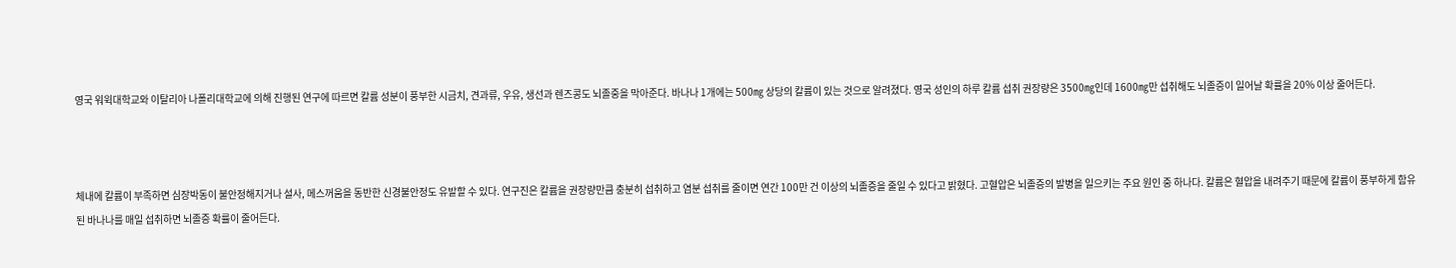영국 워윅대학교와 이탈리아 나폴리대학교에 의해 진행된 연구에 따르면 칼륨 성분이 풍부한 시금치, 견과류, 우유, 생선과 렌즈콩도 뇌졸중을 막아준다. 바나나 1개에는 500㎎ 상당의 칼륨이 있는 것으로 알려졌다. 영국 성인의 하루 칼륨 섭취 권장량은 3500㎎인데 1600㎎만 섭취해도 뇌졸증이 일어날 확률을 20% 이상 줄어든다.



체내에 칼륨이 부족하면 심장박동이 불안정해지거나 설사, 메스꺼움을 동반한 신경불안정도 유발할 수 있다. 연구진은 칼륨을 권장량만큼 충분히 섭취하고 염분 섭취를 줄이면 연간 100만 건 이상의 뇌졸증을 줄일 수 있다고 밝혔다. 고혈압은 뇌졸증의 발병을 일으키는 주요 원인 중 하나다. 칼륨은 혈압을 내려주기 때문에 칼륨이 풍부하게 함유된 바나나를 매일 섭취하면 뇌졸증 확률이 줄어든다.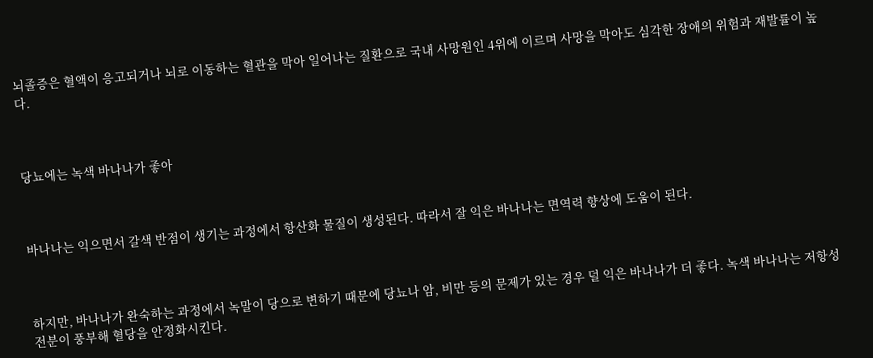뇌졸증은 혈액이 응고되거나 뇌로 이동하는 혈관을 막아 일어나는 질환으로 국내 사망원인 4위에 이르며 사망을 막아도 심각한 장애의 위험과 재발률이 높다.



당뇨에는 녹색 바나나가 좋아



바나나는 익으면서 갈색 반점이 생기는 과정에서 항산화 물질이 생성된다. 따라서 잘 익은 바나나는 면역력 향상에 도움이 된다.



하지만, 바나나가 완숙하는 과정에서 녹말이 당으로 변하기 때문에 당뇨나 암, 비만 등의 문제가 있는 경우 덜 익은 바나나가 더 좋다. 녹색 바나나는 저항성 전분이 풍부해 혈당을 안정화시킨다.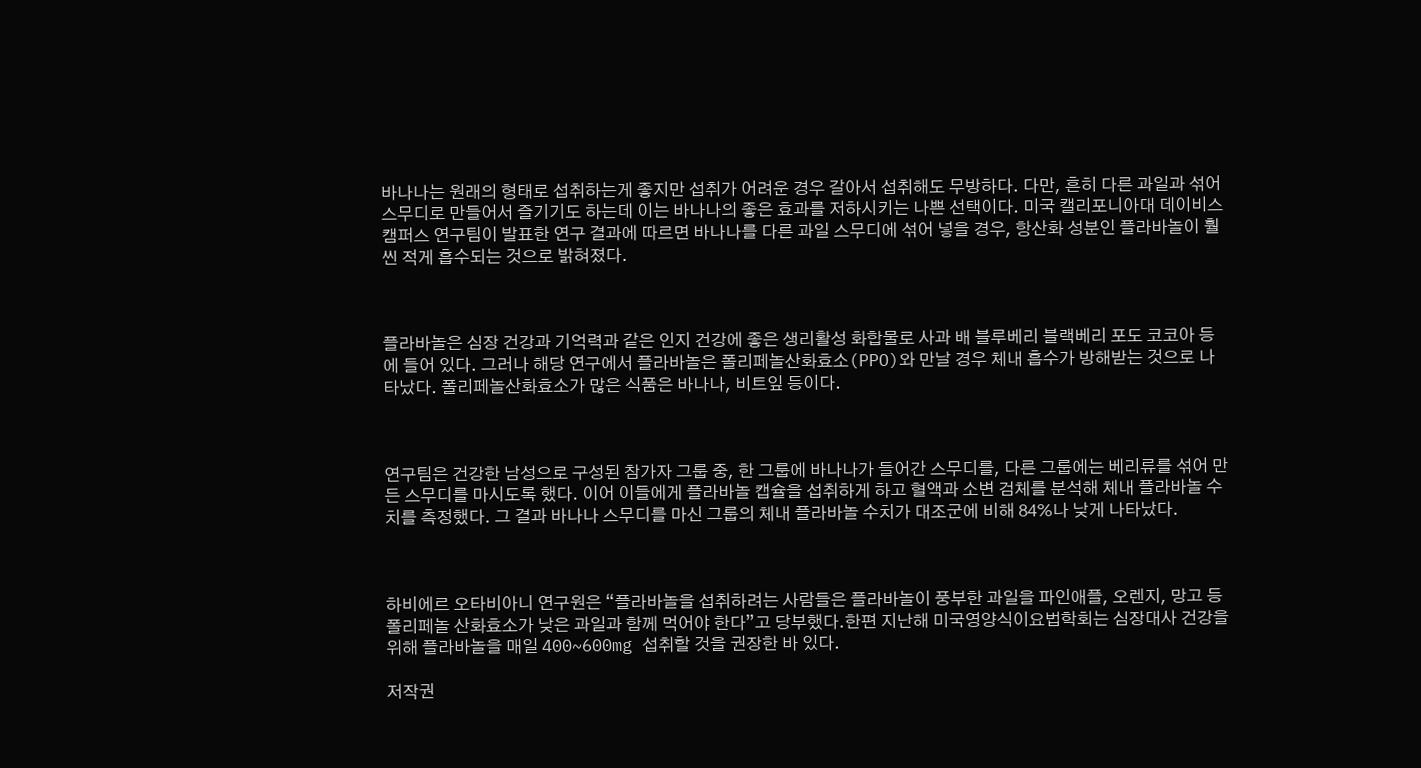바나나는 원래의 형태로 섭취하는게 좋지만 섭취가 어려운 경우 갈아서 섭취해도 무방하다. 다만, 흔히 다른 과일과 섞어 스무디로 만들어서 즐기기도 하는데 이는 바나나의 좋은 효과를 저하시키는 나쁜 선택이다. 미국 캘리포니아대 데이비스 캠퍼스 연구팀이 발표한 연구 결과에 따르면 바나나를 다른 과일 스무디에 섞어 넣을 경우, 항산화 성분인 플라바놀이 훨씬 적게 흡수되는 것으로 밝혀졌다.



플라바놀은 심장 건강과 기억력과 같은 인지 건강에 좋은 생리활성 화합물로 사과 배 블루베리 블랙베리 포도 코코아 등에 들어 있다. 그러나 해당 연구에서 플라바놀은 폴리페놀산화효소(PPO)와 만날 경우 체내 흡수가 방해받는 것으로 나타났다. 폴리페놀산화효소가 많은 식품은 바나나, 비트잎 등이다.



연구팀은 건강한 남성으로 구성된 참가자 그룹 중, 한 그룹에 바나나가 들어간 스무디를, 다른 그룹에는 베리류를 섞어 만든 스무디를 마시도록 했다. 이어 이들에게 플라바놀 캡슐을 섭취하게 하고 혈액과 소변 검체를 분석해 체내 플라바놀 수치를 측정했다. 그 결과 바나나 스무디를 마신 그룹의 체내 플라바놀 수치가 대조군에 비해 84%나 낮게 나타났다.



하비에르 오타비아니 연구원은 “플라바놀을 섭취하려는 사람들은 플라바놀이 풍부한 과일을 파인애플, 오렌지, 망고 등 폴리페놀 산화효소가 낮은 과일과 함께 먹어야 한다”고 당부했다.한편 지난해 미국영양식이요법학회는 심장대사 건강을 위해 플라바놀을 매일 400~600mg 섭취할 것을 권장한 바 있다.

저작권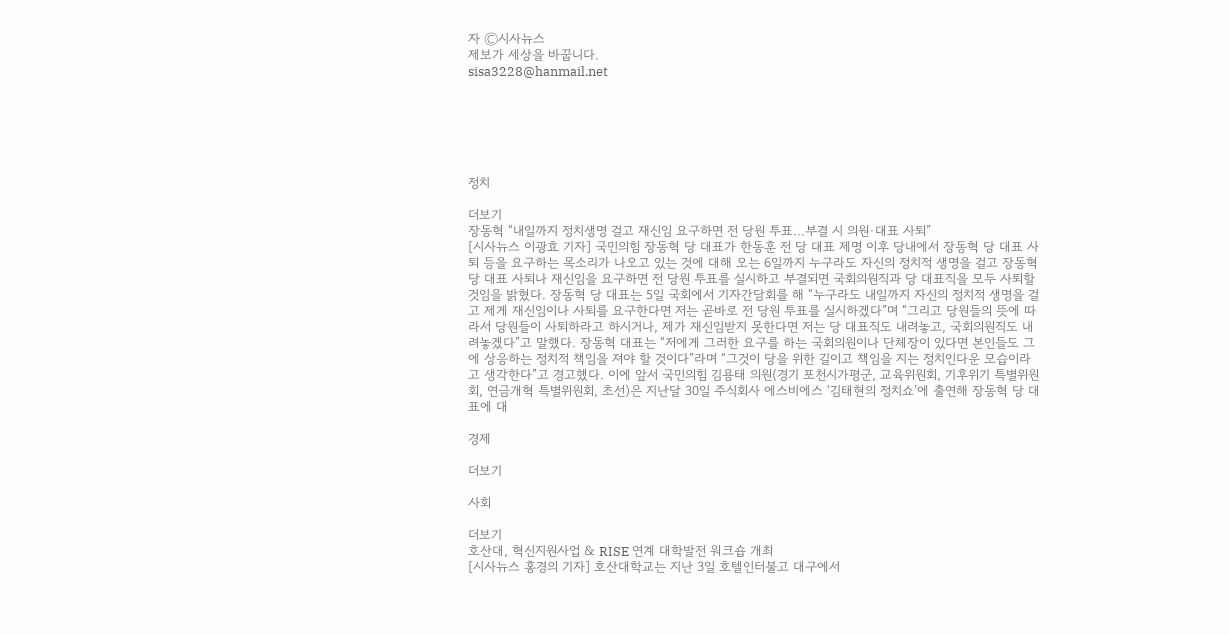자 Ⓒ시사뉴스
제보가 세상을 바꿉니다.
sisa3228@hanmail.net






정치

더보기
장동혁 “내일까지 정치생명 걸고 재신임 요구하면 전 당원 투표...부결 시 의원·대표 사퇴”
[시사뉴스 이광효 기자] 국민의힘 장동혁 당 대표가 한동훈 전 당 대표 제명 이후 당내에서 장동혁 당 대표 사퇴 등을 요구하는 목소리가 나오고 있는 것에 대해 오는 6일까지 누구라도 자신의 정치적 생명을 걸고 장동혁 당 대표 사퇴나 재신임을 요구하면 전 당원 투표를 실시하고 부결되면 국회의원직과 당 대표직을 모두 사퇴할 것임을 밝혔다. 장동혁 당 대표는 5일 국회에서 기자간담회를 해 “누구라도 내일까지 자신의 정치적 생명을 걸고 제게 재신임이나 사퇴를 요구한다면 저는 곧바로 전 당원 투표를 실시하겠다”며 “그리고 당원들의 뜻에 따라서 당원들이 사퇴하라고 하시거나, 제가 재신임받지 못한다면 저는 당 대표직도 내려놓고, 국회의원직도 내려놓겠다”고 말했다. 장동혁 대표는 “저에게 그러한 요구를 하는 국회의원이나 단체장이 있다면 본인들도 그에 상응하는 정치적 책임을 져야 할 것이다”라며 “그것이 당을 위한 길이고 책임을 지는 정치인다운 모습이라고 생각한다”고 경고했다. 이에 앞서 국민의힘 김용태 의원(경기 포천시가평군, 교육위원회, 기후위기 특별위원회, 연금개혁 특별위원회, 초선)은 지난달 30일 주식회사 에스비에스 ‘김태현의 정치쇼’에 출연해 장동혁 당 대표에 대

경제

더보기

사회

더보기
호산대, 혁신지원사업 & RISE 연계 대학발전 워크숍 개최
[시사뉴스 홍경의 기자] 호산대학교는 지난 3일 호텔인터불고 대구에서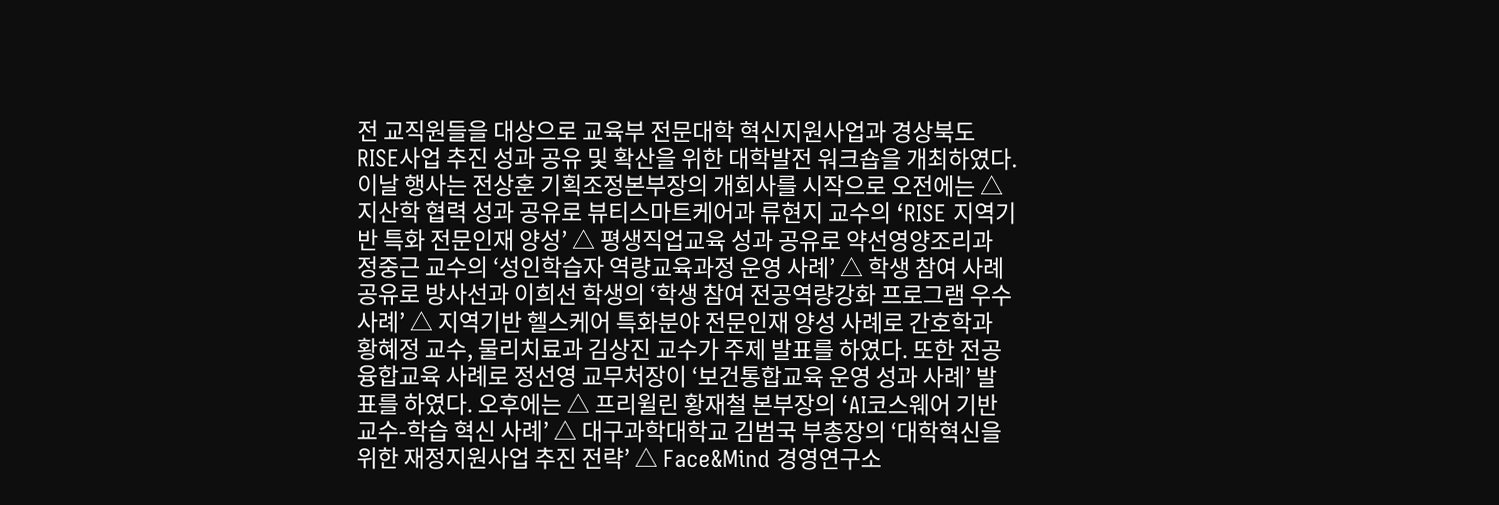전 교직원들을 대상으로 교육부 전문대학 혁신지원사업과 경상북도 RISE사업 추진 성과 공유 및 확산을 위한 대학발전 워크숍을 개최하였다. 이날 행사는 전상훈 기획조정본부장의 개회사를 시작으로 오전에는 △ 지산학 협력 성과 공유로 뷰티스마트케어과 류현지 교수의 ‘RISE 지역기반 특화 전문인재 양성’ △ 평생직업교육 성과 공유로 약선영양조리과 정중근 교수의 ‘성인학습자 역량교육과정 운영 사례’ △ 학생 참여 사례 공유로 방사선과 이희선 학생의 ‘학생 참여 전공역량강화 프로그램 우수 사례’ △ 지역기반 헬스케어 특화분야 전문인재 양성 사례로 간호학과 황혜정 교수, 물리치료과 김상진 교수가 주제 발표를 하였다. 또한 전공융합교육 사례로 정선영 교무처장이 ‘보건통합교육 운영 성과 사례’ 발표를 하였다. 오후에는 △ 프리윌린 황재철 본부장의 ‘AI코스웨어 기반 교수-학습 혁신 사례’ △ 대구과학대학교 김범국 부총장의 ‘대학혁신을 위한 재정지원사업 추진 전략’ △ Face&Mind 경영연구소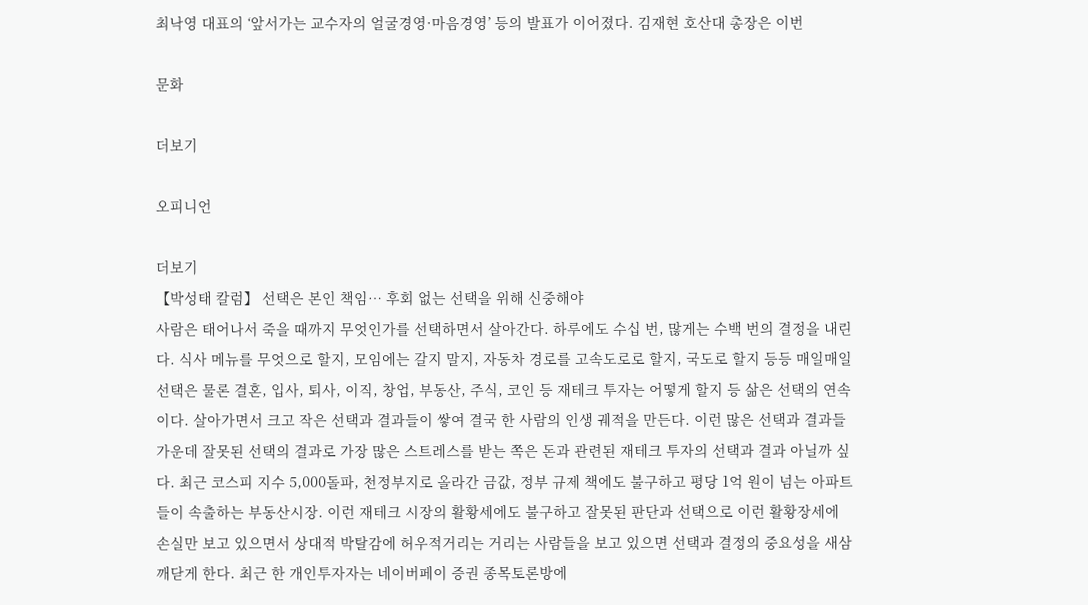최낙영 대표의 ‘앞서가는 교수자의 얼굴경영·마음경영’ 등의 발표가 이어졌다. 김재현 호산대 총장은 이번

문화

더보기

오피니언

더보기
【박성태 칼럼】 선택은 본인 책임… 후회 없는 선택을 위해 신중해야
사람은 태어나서 죽을 때까지 무엇인가를 선택하면서 살아간다. 하루에도 수십 번, 많게는 수백 번의 결정을 내린다. 식사 메뉴를 무엇으로 할지, 모임에는 갈지 말지, 자동차 경로를 고속도로로 할지, 국도로 할지 등등 매일매일 선택은 물론 결혼, 입사, 퇴사, 이직, 창업, 부동산, 주식, 코인 등 재테크 투자는 어떻게 할지 등 삶은 선택의 연속이다. 살아가면서 크고 작은 선택과 결과들이 쌓여 결국 한 사람의 인생 궤적을 만든다. 이런 많은 선택과 결과들 가운데 잘못된 선택의 결과로 가장 많은 스트레스를 받는 쪽은 돈과 관련된 재테크 투자의 선택과 결과 아닐까 싶다. 최근 코스피 지수 5,000돌파, 천정부지로 올라간 금값, 정부 규제 책에도 불구하고 평당 1억 원이 넘는 아파트들이 속출하는 부동산시장. 이런 재테크 시장의 활황세에도 불구하고 잘못된 판단과 선택으로 이런 활황장세에 손실만 보고 있으면서 상대적 박탈감에 허우적거리는 거리는 사람들을 보고 있으면 선택과 결정의 중요성을 새삼 깨닫게 한다. 최근 한 개인투자자는 네이버페이 증권 종목토론방에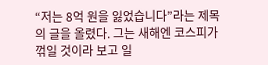“저는 8억 원을 잃었습니다”라는 제목의 글을 올렸다. 그는 새해엔 코스피가 꺾일 것이라 보고 일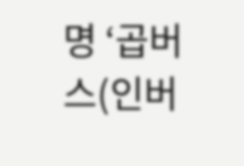명 ‘곱버스(인버